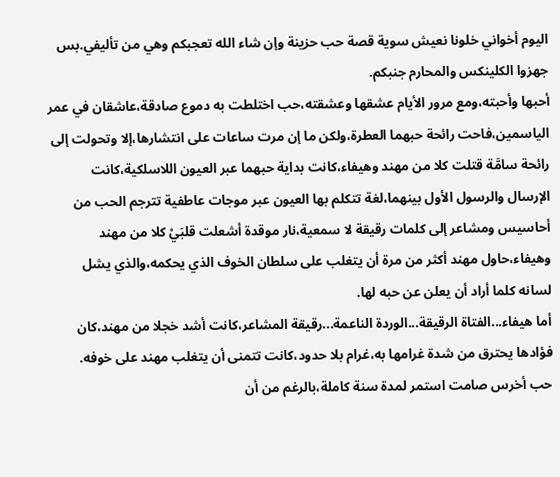اليوم أخواني خلونا نعيش سوية قصة حب حزينة وإن شاء الله تعجبكم وهي من تأليفي.بس جهزوا الكلينكس والمحارم جنبكم.
أحبها وأحبته،ومع مرور الأيام عشقها وعشقته،حب اختلطت به دموع صادقة،عاشقان في عمر الياسمين،فاحت رائحة حبهما العطرة،ولكن ما إن مرت ساعات على انتشارها،إلا وتحولت إلى رائحة سامَّة قتلت كلا من مهند وهيفاء،كانت بداية حبهما عبر العيون اللاسلكية،كانت الإرسال والرسول الأول بينهما،لغة تتكلم بها العيون عبر موجات عاطفية تترجم الحب من أحاسيس ومشاعر إلى كلمات رقيقة لا سمعية،نار موقدة أشعلت قلبَيْ كلا من مهند وهيفاء،حاول مهند أكثر من مرة أن يتغلب على سلطان الخوف الذي يحكمه،والذي يشل لسانه كلما أراد أن يعلن عن حبه لها.
أما هيفاء...الفتاة الرقيقة...الوردة الناعمة...رقيقة المشاعر،كانت أشد خجلا من مهند،كان فؤادها يحترق من شدة غرامها به،غرام بلا حدود،كانت تتمنى أن يتغلب مهند على خوفه.
حب أخرس صامت استمر لمدة سنة كاملة،بالرغم من أن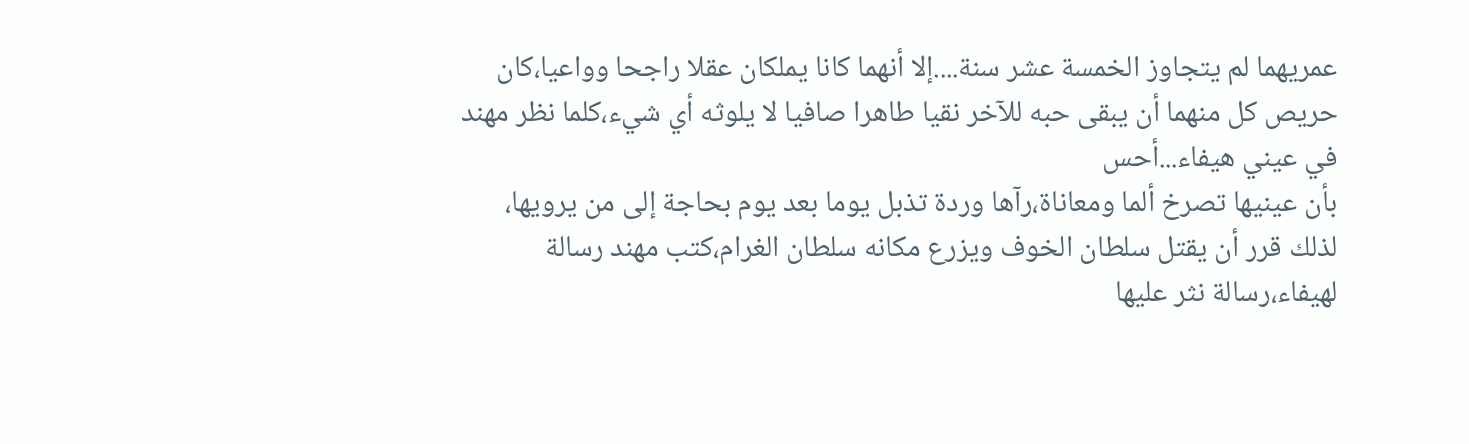عمريهما لم يتجاوز الخمسة عشر سنة....إلا أنهما كانا يملكان عقلا راجحا وواعيا،كان حريص كل منهما أن يبقى حبه للآخر نقيا طاهرا صافيا لا يلوثه أي شيء،كلما نظر مهند في عيني هيفاء...أحس
بأن عينيها تصرخ ألما ومعاناة،رآها وردة تذبل يوما بعد يوم بحاجة إلى من يرويها،
لذلك قرر أن يقتل سلطان الخوف ويزرع مكانه سلطان الغرام،كتب مهند رسالة لهيفاء،رسالة نثر عليها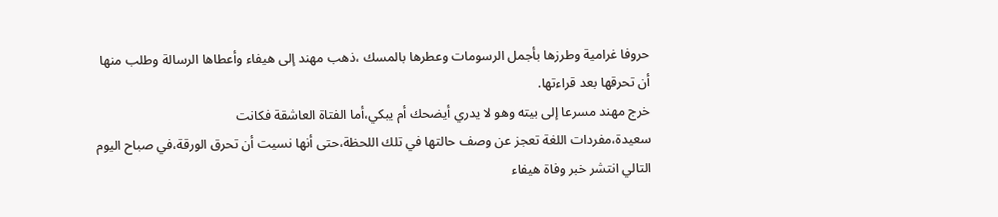حروفا غرامية وطرزها بأجمل الرسومات وعطرها بالمسك ،ذهب مهند إلى هيفاء وأعطاها الرسالة وطلب منها أن تحرقها بعد قراءتها.
خرج مهند مسرعا إلى بيته وهو لا يدري أيضحك أم يبكي،أما الفتاة العاشقة فكانت
سعيدة،مفردات اللغة تعجز عن وصف حالتها في تلك اللحظة،حتى أنها نسيت أن تحرق الورقة،في صباح اليوم التالي انتشر خبر وفاة هيفاء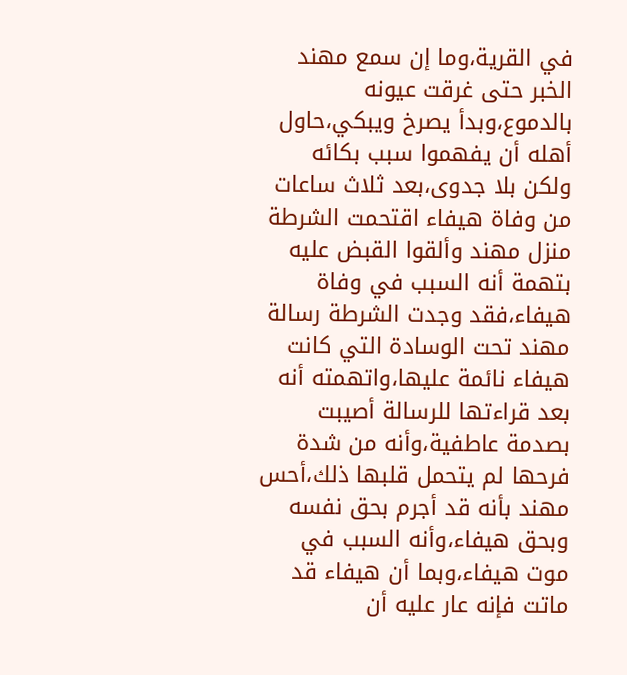في القرية،وما إن سمع مهند الخبر حتى غرقت عيونه بالدموع،وبدأ يصرخ ويبكي،حاول أهله أن يفهموا سبب بكائه ولكن بلا جدوى،بعد ثلاث ساعات من وفاة هيفاء اقتحمت الشرطة منزل مهند وألقوا القبض عليه بتهمة أنه السبب في وفاة هيفاء،فقد وجدت الشرطة رسالة مهند تحت الوسادة التي كانت هيفاء نائمة عليها،واتهمته أنه بعد قراءتها للرسالة أصيبت بصدمة عاطفية،وأنه من شدة فرحها لم يتحمل قلبها ذلك،أحس مهند بأنه قد أجرم بحق نفسه وبحق هيفاء،وأنه السبب في موت هيفاء،وبما أن هيفاء قد ماتت فإنه عار عليه أن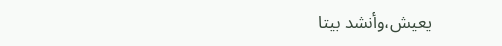يعيش،وأنشد بيتا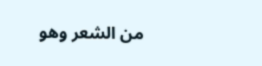من الشعر وهو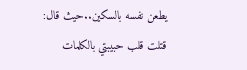يطعن نفسه بالسكين..حيث قال:
قتلت قلب حبيبتي بالكلمات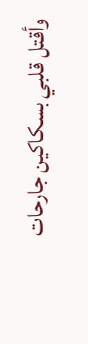وأقتل قلبي بسكاكين جارحات